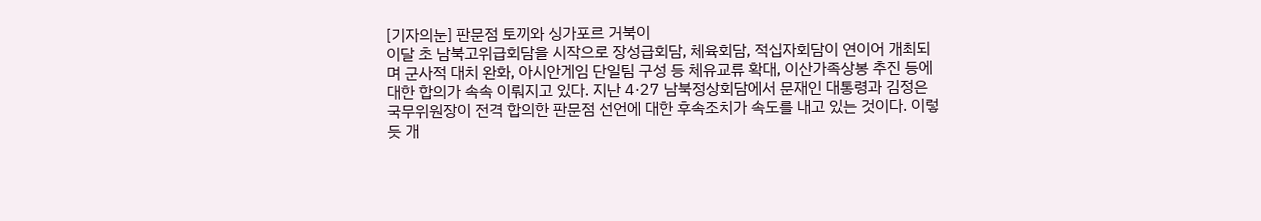[기자의눈] 판문점 토끼와 싱가포르 거북이
이달 초 남북고위급회담을 시작으로 장성급회담, 체육회담, 적십자회담이 연이어 개최되며 군사적 대치 완화, 아시안게임 단일팀 구성 등 체유교류 확대, 이산가족상봉 추진 등에 대한 합의가 속속 이뤄지고 있다. 지난 4·27 남북정상회담에서 문재인 대통령과 김정은 국무위원장이 전격 합의한 판문점 선언에 대한 후속조치가 속도를 내고 있는 것이다. 이렇듯 개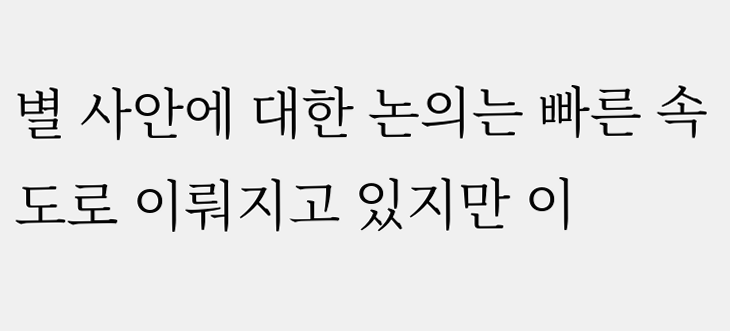별 사안에 대한 논의는 빠른 속도로 이뤄지고 있지만 이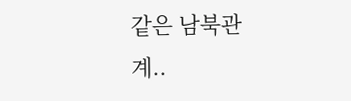같은 남북관계..